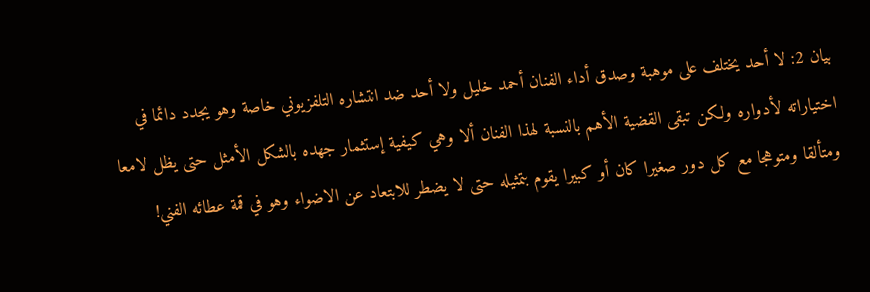بيان 2: لا أحد يختلف على موهبة وصدق أداء الفنان أحمد خليل ولا أحد ضد انتشاره التلفزيوني خاصة وهو يجدد دائما في اختياراته لأدواره ولكن تبقى القضية الأهم بالنسبة لهذا الفنان ألا وهي كيفية إستثمار جهده بالشكل الأمثل حتى يظل لامعا ومتألقا ومتوهجا مع كل دور صغيرا كان أو كبيرا يقوم بتمثيله حتى لا يضطر للابتعاد عن الاضواء وهو في قمة عطائه الفني!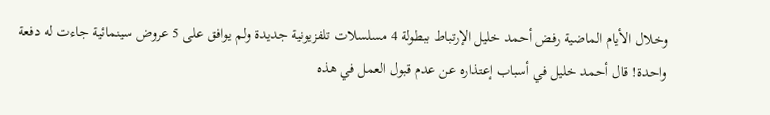وخلال الأيام الماضية رفض أحمد خليل الإرتباط ببطولة 4 مسلسلات تلفزيونية جديدة ولم يوافق على 5 عروض سينمائية جاءت له دفعة واحدة! قال أحمد خليل في أسباب إعتذاره عن عدم قبول العمل في هذه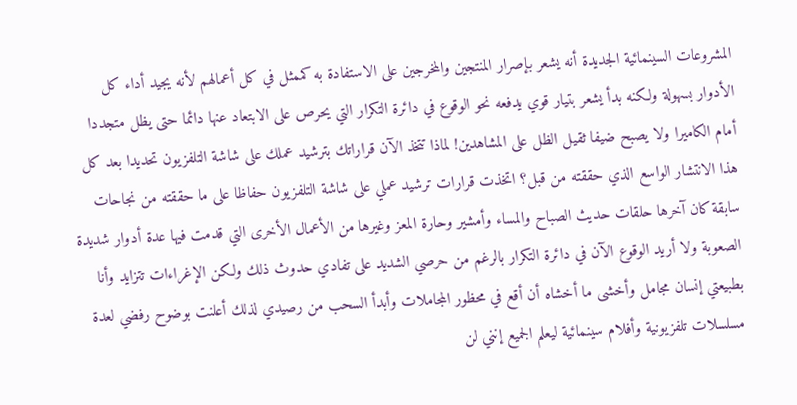المشروعات السينمائية الجديدة أنه يشعر بإصرار المنتجين والمخرجين على الاستفادة به كممثل في كل أعمالهم لأنه يجيد أداء كل الأدوار بسهولة ولكنه بدأ يشعر بتيار قوي يدفعه نحو الوقوع في دائرة التكرار التي يحرص على الابتعاد عنها دائما حتى يظل متجددا أمام الكاميرا ولا يصبح ضيفا ثقيل الظل على المشاهدين! لماذا تتخذ الآن قراراتك بترشيد عملك على شاشة التلفزيون تحديدا بعد كل هذا الانتشار الواسع الذي حققته من قبل؟ اتخذت قرارات ترشيد عملي على شاشة التلفزيون حفاظا على ما حققته من نجاحات سابقة كان آخرها حلقات حديث الصباح والمساء وأمشير وحارة المعز وغيرها من الأعمال الأخرى التي قدمت فيها عدة أدوار شديدة الصعوبة ولا أريد الوقوع الآن في دائرة التكرار بالرغم من حرصي الشديد على تفادي حدوث ذلك ولكن الإغراءات تتزايد وأنا بطبيعتي إنسان مجامل وأخشى ما أخشاه أن أقع في محظور المجاملات وأبدأ السحب من رصيدي لذلك أعلنت بوضوح رفضي لعدة مسلسلات تلفزيونية وأفلام سينمائية ليعلم الجميع إنني لن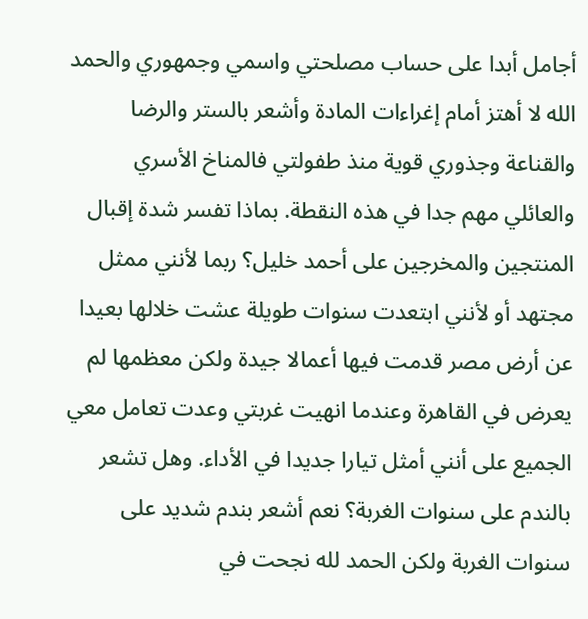أجامل أبدا على حساب مصلحتي واسمي وجمهوري والحمد الله لا أهتز أمام إغراءات المادة وأشعر بالستر والرضا والقناعة وجذوري قوية منذ طفولتي فالمناخ الأسري والعائلي مهم جدا في هذه النقطة. بماذا تفسر شدة إقبال المنتجين والمخرجين على أحمد خليل؟ ربما لأنني ممثل مجتهد أو لأنني ابتعدت سنوات طويلة عشت خلالها بعيدا عن أرض مصر قدمت فيها أعمالا جيدة ولكن معظمها لم يعرض في القاهرة وعندما انهيت غربتي وعدت تعامل معي الجميع على أنني أمثل تيارا جديدا في الأداء. وهل تشعر بالندم على سنوات الغربة؟ نعم أشعر بندم شديد على سنوات الغربة ولكن الحمد لله نجحت في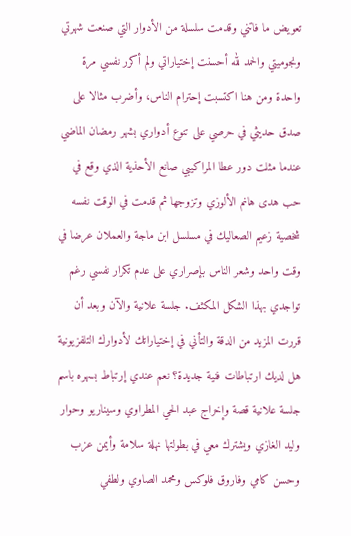تعويض ما فاتني وقدمت سلسلة من الأدوار التي صنعت شهرتي ونجوميتي والحمد لله أحسنت إختياراتي ولم أكرر نفسي مرة واحدة ومن هنا اكتسبت إحترام الناس، وأضرب مثالا على صدق حديثي في حرصي على تنوع أدواري بشهر رمضان الماضي عندما مثلت دور عطا المراكيبي صانع الأحذية الذي وقع في حب هدى هانم الألوزي وتزوجها ثم قدمت في الوقت نفسه شخصية زعيم الصعاليك في مسلسل ابن ماجة والعملان عرضا في وقت واحد وشعر الناس بإصراري على عدم تكرار نفسي رغم تواجدي بهذا الشكل المكثف. جلسة علانية والآن وبعد أن قررت المزيد من الدقة والتأني في إختياراتك لأدوارك التلفزيونية هل لديك ارتباطات فنية جديدة؟ نعم عندي إرتباط بسهره باسم جلسة علانية قصة وإخراج عبد الحي المطراوي وسيناريو وحوار وليد الغازي ويشترك معي في بطولتها نهلة سلامة وأيمن عزب وحسن كامي وفاروق فلوكس ومحمد الصاوي ولطفي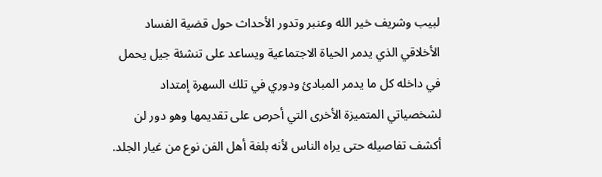لبيب وشريف خير الله وعنبر وتدور الأحداث حول قضية الفساد الأخلاقي الذي يدمر الحياة الاجتماعية ويساعد على تنشئة جيل يحمل في داخله كل ما يدمر المبادئ ودوري في تلك السهرة إمتداد لشخصياتي المتميزة الأخرى التي أحرص على تقديمها وهو دور لن أكشف تفاصيله حتى يراه الناس لأنه بلغة أهل الفن نوع من غيار الجلد.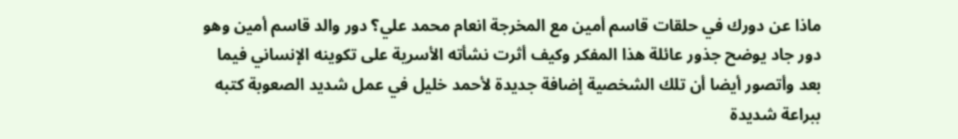ماذا عن دورك في حلقات قاسم أمين مع المخرجة انعام محمد علي؟ دور والد قاسم أمين وهو دور جاد يوضح جذور عائلة هذا المفكر وكيف أثرت نشأته الأسرية على تكوينه الإنساني فيما بعد وأتصور أيضا أن تلك الشخصية إضافة جديدة لأحمد خليل في عمل شديد الصعوبة كتبه ببراعة شديدة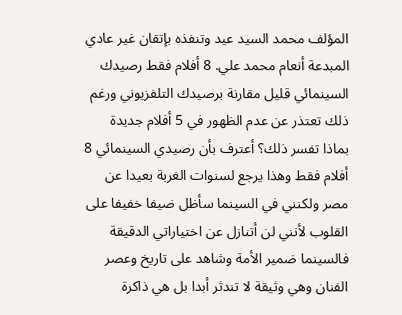المؤلف محمد السيد عيد وتنفذه بإتقان غير عادي المبدعة أنعام محمد علي. 8 أفلام فقط رصيدك السينمائي قليل مقارنة برصيدك التلفزيوني ورغم ذلك تعتذر عن عدم الظهور في 5 أفلام جديدة بماذا تفسر ذلك؟ أعترف بأن رصيدي السينمائي 8 أفلام فقط وهذا يرجع لسنوات الغربة بعيدا عن مصر ولكنني في السينما سأظل ضيفا خفيفا على القلوب لأنني لن أتنازل عن اختياراتي الدقيقة فالسينما ضمير الأمة وشاهد على تاريخ وعصر الفنان وهي وثيقة لا تندثر أبدا بل هي ذاكرة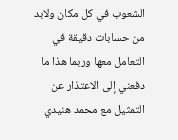الشعوب في كل مكان ولابد من حسابات دقيقة في التعامل معها وربما هذا ما دفعني إلى الاعتذار عن التمثيل مع محمد هنيدي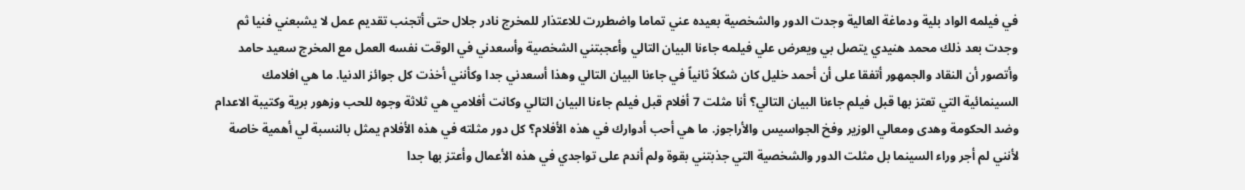في فيلمه الواد بلية ودماغة العالية وجدت الدور والشخصية بعيده عني تماما واضطررت للاعتذار للمخرج نادر جلال حتى أتجنب تقديم عمل لا يشبعني فنيا ثم وجدت بعد ذلك محمد هنيدي يتصل بي ويعرض علي فيلمه جاءنا البيان التالي وأعجبتني الشخصية وأسعدني في الوقت نفسه العمل مع المخرج سعيد حامد وأتصور أن النقاد والجمهور أتفقا على أن أحمد خليل كان شكلاً ثانياً في جاءنا البيان التالي وهذا أسعدني جدا وكأنني أخذت كل جوائز الدنيا. ما هي افلامك السينمائية التي تعتز بها قبل فيلم جاءنا البيان التالي؟ أنا مثلت 7 أفلام قبل فيلم جاءنا البيان التالي وكانت أفلامي هي ثلاثة وجوه للحب وزهور برية وكتيبة الاعدام وضد الحكومة وهدى ومعالي الوزير وفخ الجواسيس والأراجوز. ما هي أحب أدوارك في هذه الأفلام؟ كل دور مثلته في هذه الأفلام يمثل بالنسبة لي أهمية خاصة لأنني لم أجر وراء السينما بل مثلت الدور والشخصية التي جذبتني بقوة ولم أندم على تواجدي في هذه الأعمال وأعتز بها جدا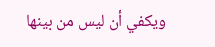ويكفي أن ليس من بينها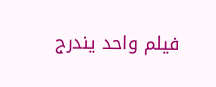فيلم واحد يندرج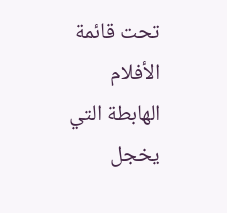تحت قائمة الأفلام الهابطة التي يخجل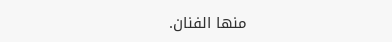منها الفنان.